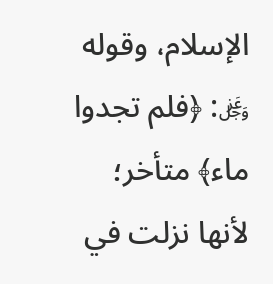الإسلام، وقوله ﷿: ﴿فلم تجدوا ماء﴾ متأخر؛ لأنها نزلت في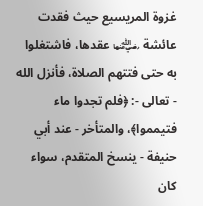غزوة المريسيع حيث فقدت عائشة ﵂ عقدها، فاشتغلوا به حتى فتتهم الصلاة، فأنزل الله - تعالى -: ﴿فلم تجدوا ماء فتيمموا﴾، والمتأخر - عند أبي حنيفة - ينسخ المتقدم، سواء كان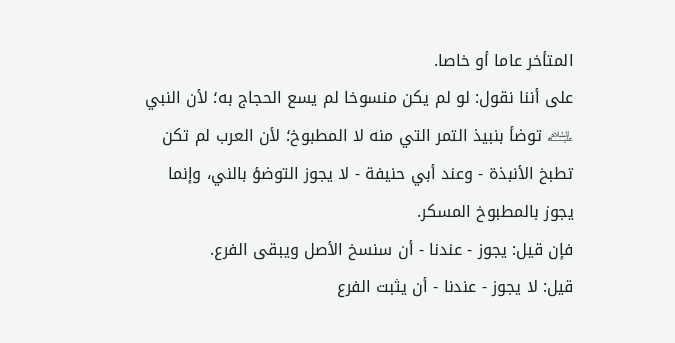المتأخر عاما أو خاصا.
على أننا نقول: لو لم يكن منسوخا لم يسع الحجاج به؛ لأن النبي ﵇ توضأ بنبيذ التمر التي منه لا المطبوخ؛ لأن العرب لم تكن تطبخ الأنبذة - وعند أبي حنيفة - لا يجوز التوضؤ بالني، وإنما يجوز بالمطبوخ المسكر.
فإن قيل: يجوز - عندنا - أن سنسخ الأصل ويبقى الفرع.
قيل: لا يجوز - عندنا - أن يثبت الفرع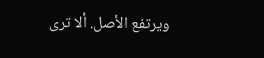ويرتفع الأصل. ألا ترى